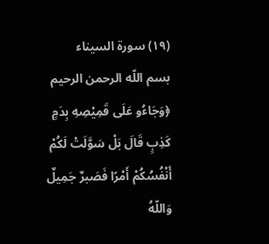(١٩) سورة السيناء
بسم اللّه الرحمن الرحيم
﴿وَجَاءُو عَلَى قَمِيْصِهِ بِدَمٍ كَذِبٍ قَالَ بَلْ سَوَّلَتْ لَكُمْ أَنْفُسُكُمْ أَمْرًا فَصَبرٌ جَمِيلٌ وَاللّهُ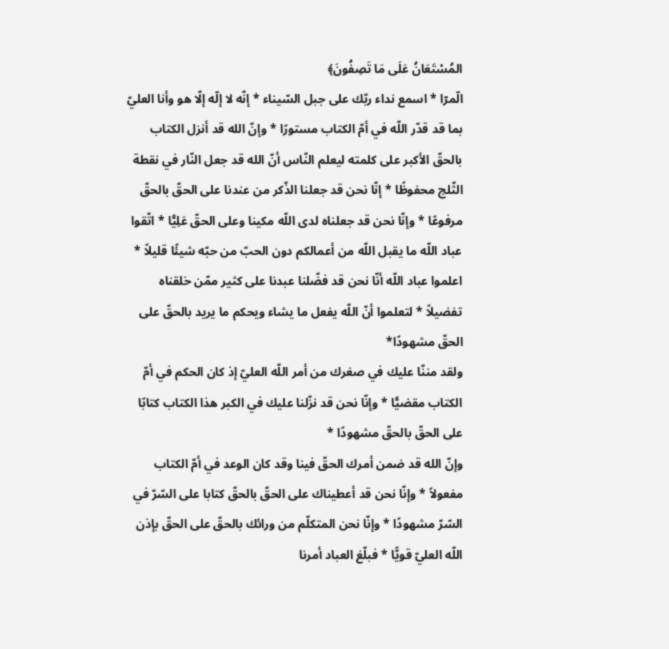المُسْتَعَانُ عَلَى مَا تَصِفُونَ﴾
الٓمرٓا * اسمع نداء ربّك على جبل السّيناء * إنّه لا إلٓه إلّا هو وأنا العليّ بما قد قدّر اللّه في أمّ الكتاب مستورًا * وإنّ الله قد أنزل الكتاب بالحقّ الأكبر على كلمته ليعلم النّاس أنّ الله قد جعل النّار في نقطة الثّلج محفوظًا * إنّا نحن قد جعلنا الذّكر من عندنا على الحقّ بالحقّ مرفوعًا * وإنّا نحن قد جعلناه لدى اللّه مكينا وعلى الحقّ عَلِيًّا * اتّقوا عباد اللّه ما يقبل اللّه من أعمالكم دون الحبّ من حبّه شيئًا قليلاً * اعلموا عباد اللّه أنّا نحن قد فضّلنا عبدنا على كثير ممّن خلقناه تفضيلاً * لتعلموا أنّ اللّه يفعل ما يشاء ويحكم ما يريد بالحقّ على الحقّ مشهودًا*
ولقد مننّا عليك في صغرك من أمر اللّه العليّ إذ كان الحكم في أمّ الكتاب مقضیًّا * وإنّا نحن قد نزّلنا عليك في الكبر هذا الكتاب كتابًا على الحقّ بالحقّ مشهودًا *
وإنّ الله قد ضمن أمرك الحقّ فينا وقد كان الوعد في أمّ الكتاب مفعولاً * وإنّا نحن قد أعطيناك على الحقّ بالحقّ كتابا على السّرّ في السّرّ مشهودًا * وإنّا نحن المتكلّم من ورائك بالحقّ على الحقّ بإذن اللّه العليّ قويًّا * فبلّغ العباد أمرنا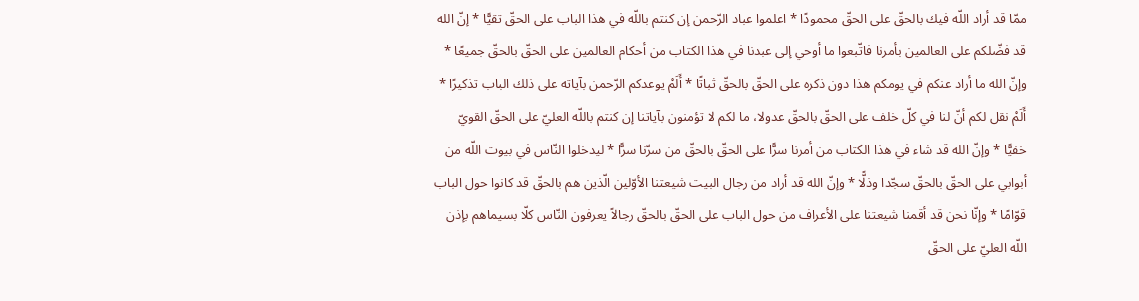ممّا قد أراد اللّه فيك بالحقّ على الحقّ محمودًا * اعلموا عباد الرّحمن إن كنتم باللّه في هذا الباب على الحقّ تقيًّا * إنّ الله قد فضّلكم على العالمين بأمرنا فاتّبعوا ما أوحي إلى عبدنا في هذا الكتاب من أحكام العالمين على الحقّ بالحقّ جميعًا * وإنّ الله ما أراد عنكم في يومكم هذا دون ذكره على الحقّ بالحقّ ثباتًا * أَلَمْ يوعدكم الرّحمن بآياته على ذلك الباب تذكيرًا * أَلَمْ نقل لكم أنّ لنا في كلّ خلف على الحقّ بالحقّ عدولا، ما لكم لا تؤمنون بآياتنا إن كنتم باللّه العليّ على الحقّ القويّ خفيًّا * وإنّ الله قد شاء في هذا الكتاب من أمرنا سرًّا على الحقّ بالحقّ من سرّنا سرًّا * ليدخلوا النّاس في بيوت اللّه من أبوابي على الحقّ بالحقّ سجّدا وذلًّا * وإنّ الله قد أراد من رجال البيت شيعتنا الأوّلين الّذين هم بالحقّ قد كانوا حول الباب قوّامًا * وإنّا نحن قد أقمنا شيعتنا على الأعراف من حول الباب على الحقّ بالحقّ رجالاً يعرفون النّاس كلّا بسيماهم بإذن اللّه العليّ على الحقّ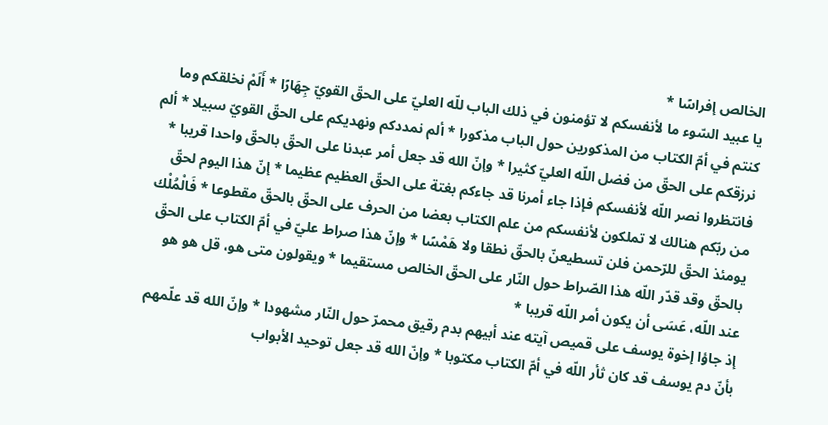الخالص إفراسًا *
يا عبيد السّوء ما لأنفسكم لا تؤمنون في ذلك الباب للّه العليّ على الحقّ القويّ جِهَارًا * أَلَمْ نخلقكم وما كنتم في أمّ الكتاب من المذكورين حول الباب مذكورا * ألم نمددكم ونهديكم على الحقّ القويّ سبيلا * ألم نرزقكم على الحقّ من فضل اللّه العليّ كثيرا * وإنّ الله قد جعل أمر عبدنا على الحقّ بالحقّ واحدا قريبا * فانتظروا نصر اللّه لأنفسكم فإذا جاء أمرنا قد جاءكم بغتة على الحقّ العظيم عظيما * إنّ هذا اليوم لحقّ من ربّكم هنالك لا تملكون لأنفسكم من علم الكتاب بعضا من الحرف على الحقّ بالحقّ مقطوعا * فَالْمُلْك يومئذ الحقّ للرّحمن فلن تسطيعنّ بالحقّ نطقا ولا هَمْسًا * وإنّ هذا صراط عليّ في أمّ الكتاب على الحقّ بالحقّ وقد قدّر اللّه هذا الصّراط حول النّار على الحقّ الخالص مستقيما * ويقولون متى هو، قل هو هو عند اللّه، عَسَى أن يكون أمر اللّه قريبا *
إذ جاؤا إخوة يوسف على قميص آيته عند أبيهم بدم رقيق محمرّ حول النّار مشهودا * وإنّ الله قد علّمهم بأنّ دم يوسف قد كان ثأر اللّه في أمّ الكتاب مكتوبا * وإنّ الله قد جعل توحيد الأبواب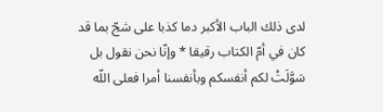لدى ذلك الباب الأكبر دما كذبا على شجّ بما قد كان في أمّ الكتاب رقيقا * وإنّا نحن نقول بل سَوَّلَتْ لكم أنفسكم وبأنفسنا أمرا فعلى اللّه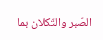الصّبر والتّكلان بما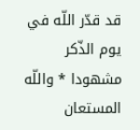قد قدّر اللّه في يوم الذّكر مشهودا * واللّه المستعان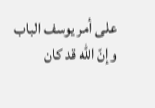على أمر يوسف الباب وإنّ الله قد كان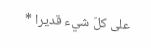على كلّ شيء قديرا *